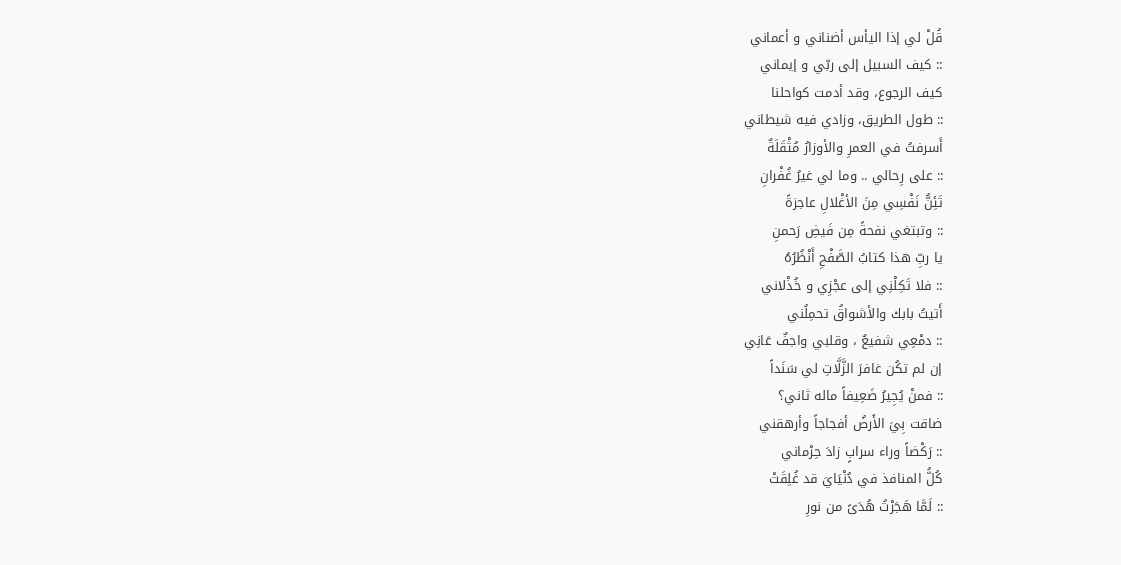قُلْ لي إذا اليأس أضناني و أعماني
:: كيف السبيل إلى ربّي و إيماني
كيف الرجوع، وقد أدمت كواحلنا
:: طول الطريق، وزادي فيه شيطاني
أَسرفتُ في العمرِ والأوزارُ مُثْقَلَةٌ
:: على رِحالي .. وما لي غيرُ غُفْرانِ
تَئِنُّ نَفْسِي مِنَ الأغْلالِ عاجزةً
:: وتبتغي نفحةً مِن فَيضِ رَحمنِ
يا ربِّ هذا كتابُ الصَّفْحِ أَنْظُرُهُ
:: فلا تَكِلْنِي إلى عجْزِي و خُذْلاني
أَتيتُ بابك والأشواقُ تحمِلُني
:: دمْعِي شفيعٌ ، وقلبي واجفٌ عَانِي
إن لم تكُن غافرَ الزَّلَّاتِ لي سَنَداً
:: فمنْ يُجِيرُ ضَعِيفاً ماله ثاني؟
ضاقت بِيَ الأَرضُ أفجاجاً وأرهقني
:: رَكْضاً وراء سرابٍ زادَ حِرْماني
كُلُّ المنافذ في دُنْيَايَ قد غُلِقَتْ
:: لَمَّا هَجَرْتُ هُدَىً من نورِ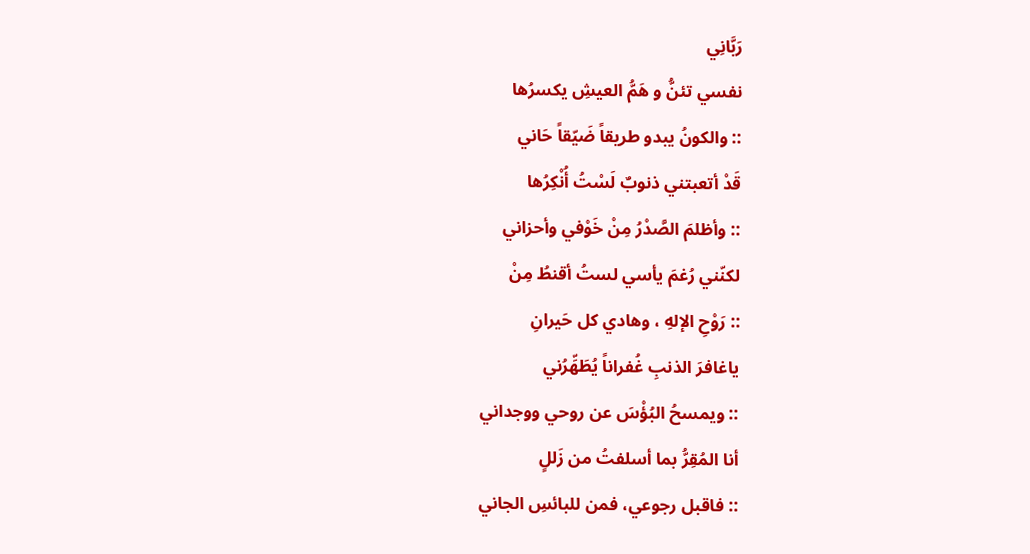رَبَّانِي
نفسي تئنُّ و هَمُّ العيشِ يكسرُها
:: والكونُ يبدو طريقاً ضَيّقاً حَاني
قَدْ أتعبتني ذنوبٌ لَسْتُ أُنْكِرُها
:: وأظلمَ الصَّدْرُ مِنْ خَوْفي وأحزاني
لكنّني رُغمَ يأسي لستُ أقنطُ مِنْ
:: رَوْحِ الإلهِ ، وهادي كل حَيرانِ
ياغافرَ الذنبِ غُفراناً يُطَهِّرُني
:: ويمسحُ البُؤْسَ عن روحي ووجداني
أنا المُقِرُّ بما أسلفتُ من زَللٍ
:: فاقبل رجوعي، فمن للبائسِ الجاني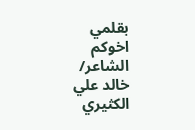بقلمي
اخوكم الشاعر/
خالد علي الكثيري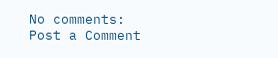No comments:
Post a Comment